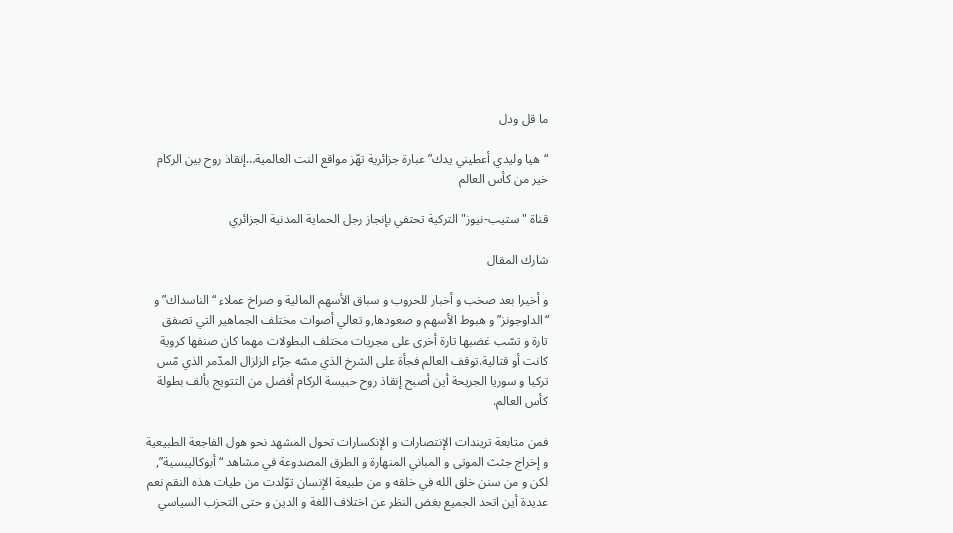ما قل ودل

“هيا وليدي أعطيني يدك” عبارة جزائرية تهّز مواقع النت العالمية…إنقاذ روح بين الركام خير من كأس العالم

قناة "ستيب-نيوز" التركية تحتفي بإنجاز رجل الحماية المدنية الجزائري

شارك المقال

و أخيرا بعد صخب و أخبار للحروب و سباق الأسهم المالية و صراخ عملاء “الناسداك” و “الداوجونز” و هبوط الأسهم و صعودها,و تعالي أصوات مختلف الجماهير التي تصفق تارة و تسّب غضبها تارة أخرى على مجريات مختلف البطولات مهما كان صنفها كروية كانت أو قتالية.توقف العالم فجأة على الشرخ الذي مسّه جرّاء الزلزال المدّمر الذي مّس تركيا و سوريا الجريحة أين أصبح إنقاذ روح حبيسة الركام أفضل من التتويج بألف بطولة كأس العالم.

فمن متابعة تريندات الإنتصارات و الإنكسارات تحول المشهد نحو هول الفاجعة الطبيعية و إخراج جثث الموتى و المباني المنهارة و الطرق المصدوعة في مشاهد “أبوكاليبسية”, لكن و من سنن خلق الله في خلقه و من طبيعة الإنسان توّلدت من طيات هذه النقم نعم عديدة أين اتحد الجميع بغض النظر عن اختلاف اللغة و الدين و حتى التحزب السياسي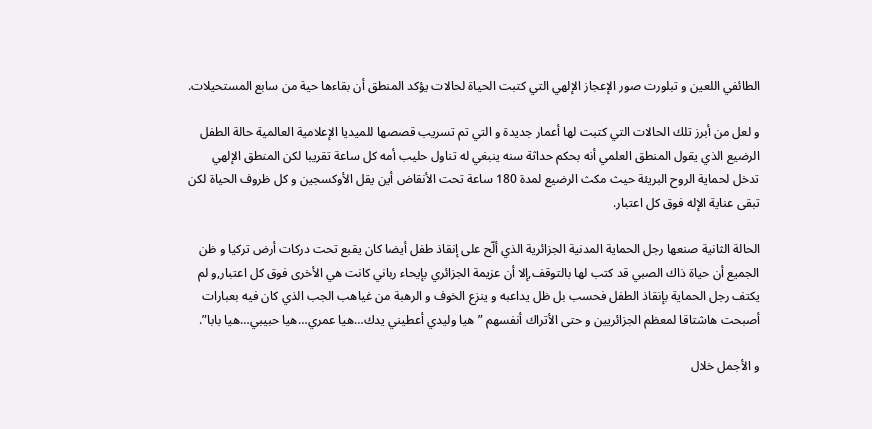الطائفي اللعين و تبلورت صور الإعجاز الإلهي التي كتبت الحياة لحالات يؤكد المنطق أن بقاءها حية من سابع المستحيلات.

و لعل من أبرز تلك الحالات التي كتبت لها أعمار جديدة و التي تم تسريب قصصها للميديا الإعلامية العالمية حالة الطفل الرضيع الذي يقول المنطق العلمي أنه بحكم حداثة سنه ينبغي له تناول حليب أمه كل ساعة تقريبا لكن المنطق الإلهي تدخل لحماية الروح البريئة حيث مكث الرضيع لمدة 180 ساعة تحت الأنقاض أين يقل الأوكسجين و كل ظروف الحياة لكن تبقى عناية الإله فوق كل اعتبار.

الحالة الثانية صنعها رجل الحماية المدنية الجزائرية الذي ألّح على إنقاذ طفل أيضا كان يقبع تحت دركات أرض تركيا و ظن الجميع أن حياة ذاك الصبي قد كتب لها بالتوقف,إلا أن عزيمة الجزائري بإيحاء رباني كانت هي الأخرى فوق كل اعتبار,و لم يكتف رجل الحماية بإنقاذ الطفل فحسب بل ظل يداعبه و ينزع الخوف و الرهبة من غياهب الجب الذي كان فيه بعبارات أصبحت هاشتاقا لمعظم الجزائريين و حتى الأتراك أنفسهم ” هيا وليدي أعطيني يدك…هيا عمري…هيا حبيبي…هيا بابا”.

و الأجمل خلال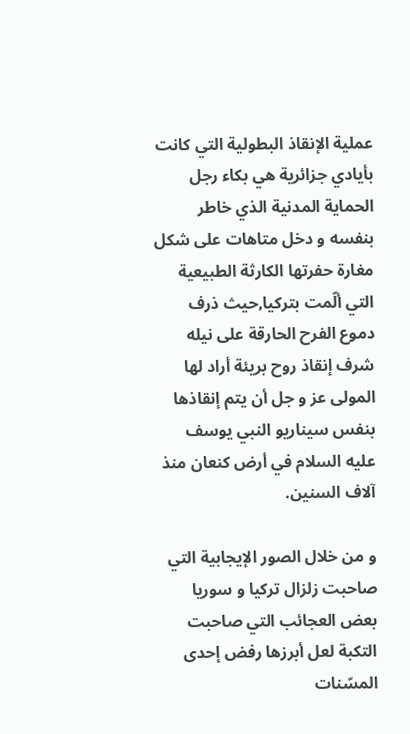عملية الإنقاذ البطولية التي كانت بأيادي جزائرية هي بكاء رجل الحماية المدنية الذي خاطر بنفسه و دخل متاهات على شكل مغارة حفرتها الكارثة الطبيعية التي ألّمت بتركيا,حيث ذرف دموع الفرح الحارقة على نيله شرف إنقاذ روح بريئة أراد لها المولى عز و جل أن يتم إنقاذها بنفس سيناريو النبي يوسف عليه السلام في أرض كنعان منذ آلاف السنين.

و من خلال الصور الإيجابية التي صاحبت زلزال تركيا و سوريا بعض العجائب التي صاحبت التكبة لعل أبرزها رفض إحدى المسّنات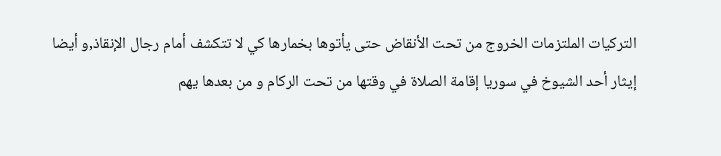التركيات الملتزمات الخروج من تحت الأنقاض حتى يأتوها بخمارها كي لا تتكشف أمام رجال الإنقاذ,و أيضا إيثار أحد الشيوخ في سوريا إقامة الصلاة في وقتها من تحت الركام و من بعدها يهم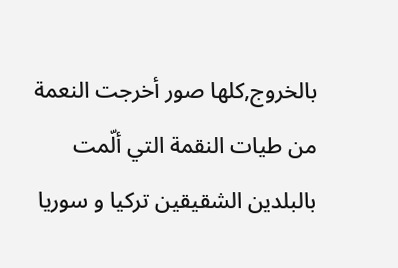بالخروج,كلها صور أخرجت النعمة من طيات النقمة التي ألّمت بالبلدين الشقيقين تركيا و سوريا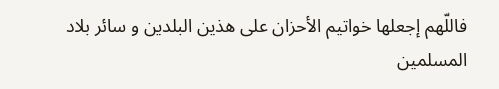فاللّهم إجعلها خواتيم الأحزان على هذين البلدين و سائر بلاد المسلمين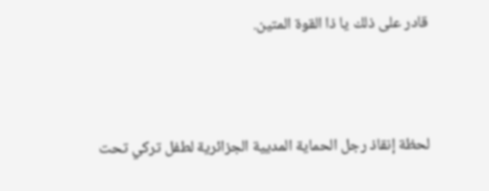قادر على ذلك يا ذا القوة المتين.



لحظة إنقاذ رجل الحماية المديية الجزائرية لطفل تركي تحت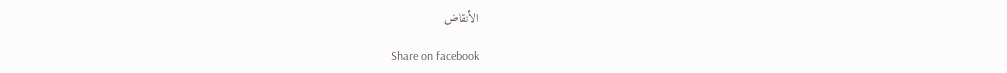الأنقاض

Share on facebook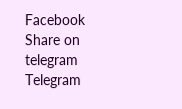Facebook
Share on telegram
Telegram